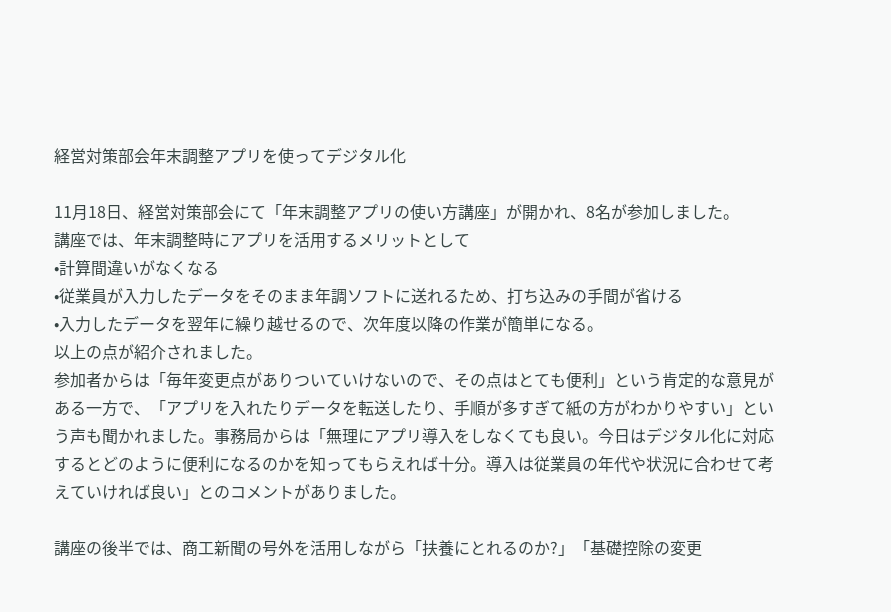経営対策部会年末調整アプリを使ってデジタル化

11月18日、経営対策部会にて「年末調整アプリの使い方講座」が開かれ、8名が参加しました。
講座では、年末調整時にアプリを活用するメリットとして
•計算間違いがなくなる
•従業員が入力したデータをそのまま年調ソフトに送れるため、打ち込みの手間が省ける
•入力したデータを翌年に繰り越せるので、次年度以降の作業が簡単になる。
以上の点が紹介されました。
参加者からは「毎年変更点がありついていけないので、その点はとても便利」という肯定的な意見がある一方で、「アプリを入れたりデータを転送したり、手順が多すぎて紙の方がわかりやすい」という声も聞かれました。事務局からは「無理にアプリ導入をしなくても良い。今日はデジタル化に対応するとどのように便利になるのかを知ってもらえれば十分。導入は従業員の年代や状況に合わせて考えていければ良い」とのコメントがありました。

講座の後半では、商工新聞の号外を活用しながら「扶養にとれるのか?」「基礎控除の変更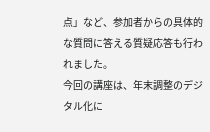点」など、参加者からの具体的な質問に答える質疑応答も行われました。
今回の講座は、年末調整のデジタル化に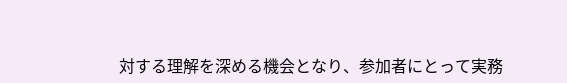対する理解を深める機会となり、参加者にとって実務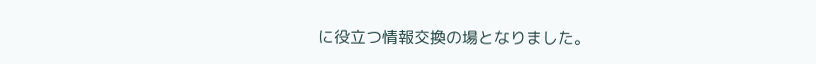に役立つ情報交換の場となりました。